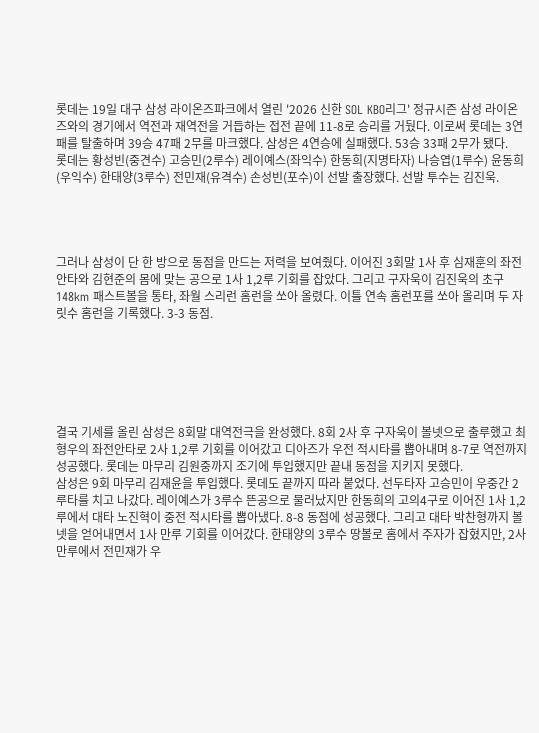롯데는 19일 대구 삼성 라이온즈파크에서 열린 '2026 신한 SOL KBO리그' 정규시즌 삼성 라이온즈와의 경기에서 역전과 재역전을 거듭하는 접전 끝에 11-8로 승리를 거뒀다. 이로써 롯데는 3연패를 탈출하며 39승 47패 2무를 마크했다. 삼성은 4연승에 실패했다. 53승 33패 2무가 됐다.
롯데는 황성빈(중견수) 고승민(2루수) 레이예스(좌익수) 한동희(지명타자) 나승엽(1루수) 윤동희(우익수) 한태양(3루수) 전민재(유격수) 손성빈(포수)이 선발 출장했다. 선발 투수는 김진욱.




그러나 삼성이 단 한 방으로 동점을 만드는 저력을 보여줬다. 이어진 3회말 1사 후 심재훈의 좌전안타와 김현준의 몸에 맞는 공으로 1사 1,2루 기회를 잡았다. 그리고 구자욱이 김진욱의 초구 148km 패스트볼을 통타, 좌월 스리런 홈런을 쏘아 올렸다. 이틀 연속 홈런포를 쏘아 올리며 두 자릿수 홈런을 기록했다. 3-3 동점.






결국 기세를 올린 삼성은 8회말 대역전극을 완성했다. 8회 2사 후 구자욱이 볼넷으로 출루했고 최형우의 좌전안타로 2사 1,2루 기회를 이어갔고 디아즈가 우전 적시타를 뽑아내며 8-7로 역전까지 성공했다. 롯데는 마무리 김원중까지 조기에 투입했지만 끝내 동점을 지키지 못했다.
삼성은 9회 마무리 김재윤을 투입했다. 롯데도 끝까지 따라 붙었다. 선두타자 고승민이 우중간 2루타를 치고 나갔다. 레이예스가 3루수 뜬공으로 물러났지만 한동희의 고의4구로 이어진 1사 1,2루에서 대타 노진혁이 중전 적시타를 뽑아냈다. 8-8 동점에 성공했다. 그리고 대타 박찬형까지 볼넷을 얻어내면서 1사 만루 기회를 이어갔다. 한태양의 3루수 땅볼로 홈에서 주자가 잡혔지만, 2사 만루에서 전민재가 우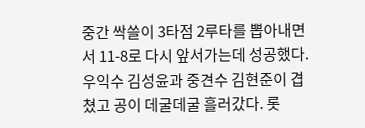중간 싹쓸이 3타점 2루타를 뽑아내면서 11-8로 다시 앞서가는데 성공했다. 우익수 김성윤과 중견수 김현준이 겹쳤고 공이 데굴데굴 흘러갔다. 롯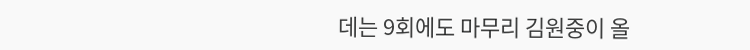데는 9회에도 마무리 김원중이 올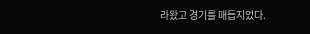라왔고 경기를 매듭지었다.